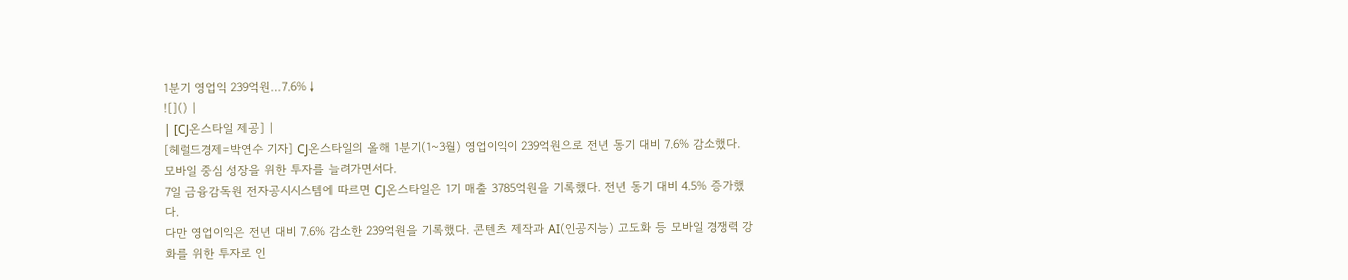1분기 영업익 239억원…7.6%↓
![]() |
| [CJ온스타일 제공] |
[헤럴드경제=박연수 기자] CJ온스타일의 올해 1분기(1~3월) 영업이익이 239억원으로 전년 동기 대비 7.6% 감소했다. 모바일 중심 성장을 위한 투자를 늘려가면서다.
7일 금융감독원 전자공시시스템에 따르면 CJ온스타일은 1기 매출 3785억원을 기록했다. 전년 동기 대비 4.5% 증가했다.
다만 영업이익은 전년 대비 7.6% 감소한 239억원을 기록했다. 콘텐츠 제작과 AI(인공지능) 고도화 등 모바일 경쟁력 강화를 위한 투자로 인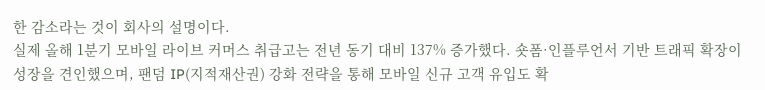한 감소라는 것이 회사의 설명이다.
실제 올해 1분기 모바일 라이브 커머스 취급고는 전년 동기 대비 137% 증가했다. 숏폼·인플루언서 기반 트래픽 확장이 성장을 견인했으며, 팬덤 IP(지적재산권) 강화 전략을 통해 모바일 신규 고객 유입도 확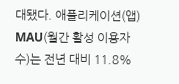대됐다. 애플리케이션(앱) MAU(월간 활성 이용자 수)는 전년 대비 11.8%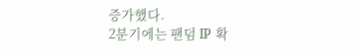증가했다.
2분기에는 팬덤 IP 확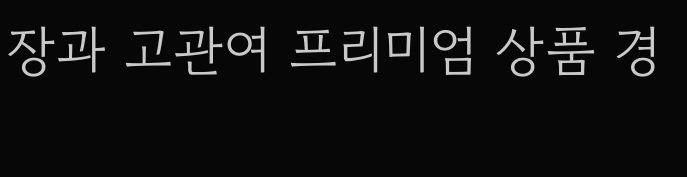장과 고관여 프리미엄 상품 경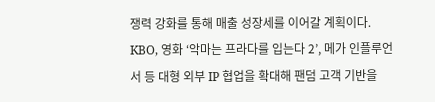쟁력 강화를 통해 매출 성장세를 이어갈 계획이다. KBO, 영화 ‘악마는 프라다를 입는다 2’, 메가 인플루언서 등 대형 외부 IP 협업을 확대해 팬덤 고객 기반을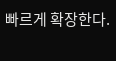빠르게 확장한다.